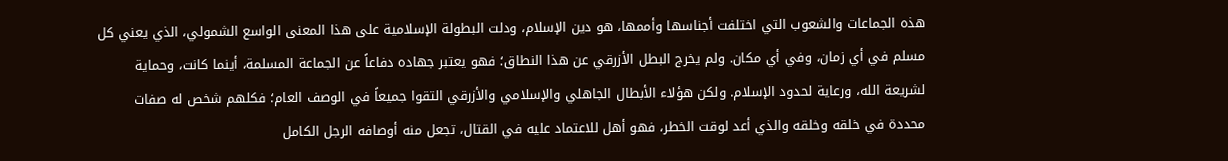هذه الجماعات والشعوب التي اختلفت أجناسها وأممها، هو دين الإسلام، ودلت البطولة الإسلامية على هذا المعنى الواسع الشمولي، الذي يعني كل مسلم في أي زمان، وفي أي مكان. ولم يخرج البطل الأزرقي عن هذا النطاق؛ فهو يعتبر جهاده دفاعاً عن الجماعة المسلمة، أينما كانت، وحماية لشريعة الله، ورعاية لحدود الإسلام. ولكن هؤلاء الأبطال الجاهلي والإسلامي والأزرقي التقوا جميعاً في الوصف العام؛ فكلهم شخص له صفات محددة في خلقه وخلقه والذي أعد لوقت الخطر، فهو أهل للاعتماد عليه في القتال، تجعل منه أوصافه الرجل الكامل